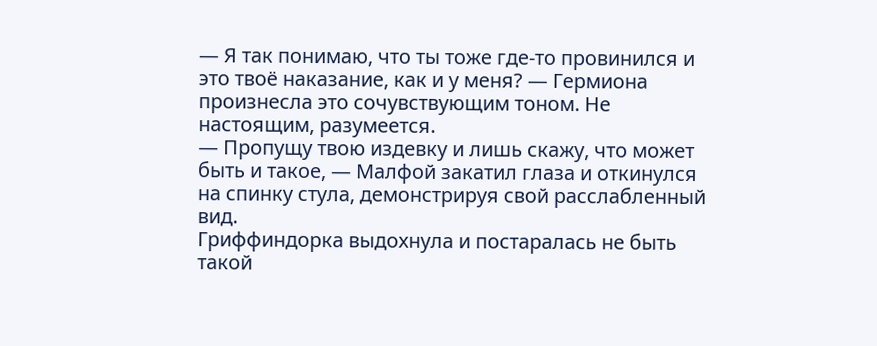— Я так понимаю, что ты тоже где-то провинился и это твоё наказание, как и у меня? — Гермиона произнесла это сочувствующим тоном. Не настоящим, разумеется.
— Пропущу твою издевку и лишь скажу, что может быть и такое, — Малфой закатил глаза и откинулся на спинку стула, демонстрируя свой расслабленный вид.
Гриффиндорка выдохнула и постаралась не быть такой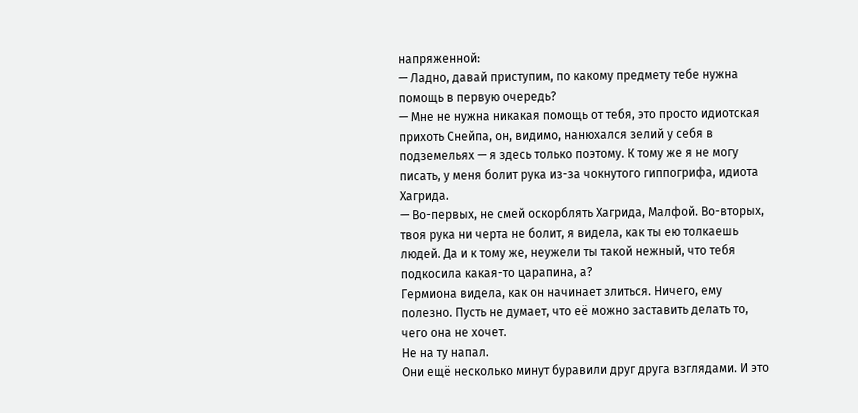напряженной:
— Ладно, давай приступим, по какому предмету тебе нужна помощь в первую очередь?
— Мне не нужна никакая помощь от тебя, это просто идиотская прихоть Снейпа, он, видимо, нанюхался зелий у себя в подземельях — я здесь только поэтому. К тому же я не могу писать, у меня болит рука из-за чокнутого гиппогрифа, идиота Хагрида.
— Во-первых, не смей оскорблять Хагрида, Малфой. Во-вторых, твоя рука ни черта не болит, я видела, как ты ею толкаешь людей. Да и к тому же, неужели ты такой нежный, что тебя подкосила какая-то царапина, а?
Гермиона видела, как он начинает злиться. Ничего, ему полезно. Пусть не думает, что её можно заставить делать то, чего она не хочет.
Не на ту напал.
Они ещё несколько минут буравили друг друга взглядами. И это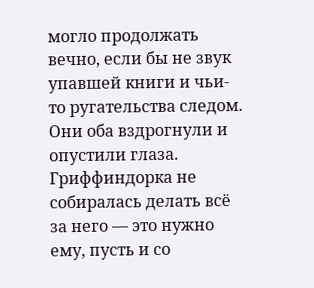могло продолжать вечно, если бы не звук упавшей книги и чьи-то ругательства следом. Они оба вздрогнули и опустили глаза. Гриффиндорка не собиралась делать всё за него — это нужно ему, пусть и со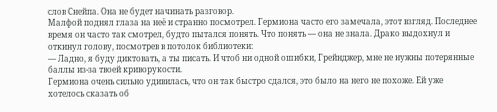слов Снейпа. Она не будет начинать разговор.
Малфой поднял глаза на неё и странно посмотрел. Гермиона часто его замечала, этот взгляд. Последнее время он часто так смотрел, будто пытался понять. Что понять — она не знала. Драко выдохнул и откинул голову, посмотрев в потолок библиотеки:
— Ладно, я буду диктовать, а ты писать. И чтоб ни одной ошибки, Грейнджер, мне не нужны потерянные баллы из-за твоей криворукости.
Гермиона очень сильно удивилась, что он так быстро сдался, это было на него не похоже. Ей уже хотелось сказать об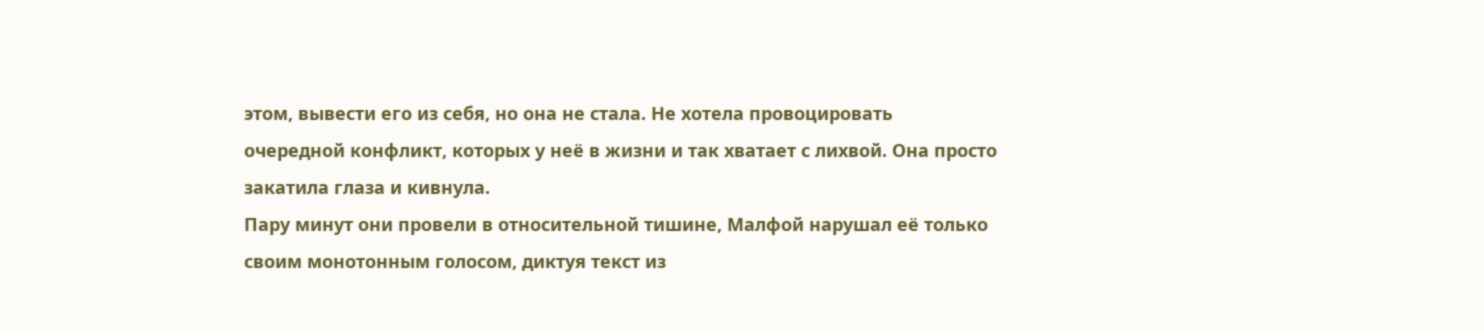этом, вывести его из себя, но она не стала. Не хотела провоцировать очередной конфликт, которых у неё в жизни и так хватает с лихвой. Она просто закатила глаза и кивнула.
Пару минут они провели в относительной тишине, Малфой нарушал её только своим монотонным голосом, диктуя текст из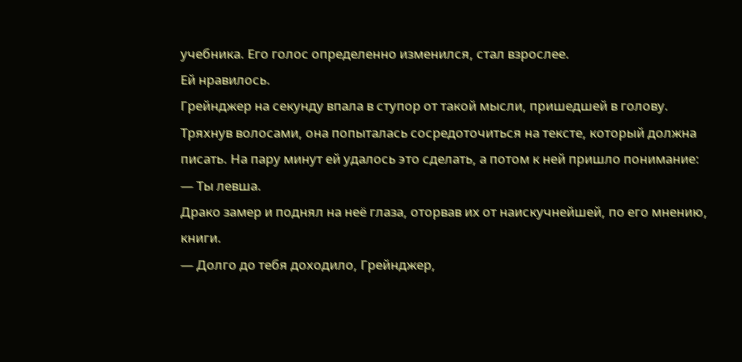учебника. Его голос определенно изменился, стал взрослее.
Ей нравилось.
Грейнджер на секунду впала в ступор от такой мысли, пришедшей в голову. Тряхнув волосами, она попыталась сосредоточиться на тексте, который должна писать. На пару минут ей удалось это сделать, а потом к ней пришло понимание:
— Ты левша.
Драко замер и поднял на неё глаза, оторвав их от наискучнейшей, по его мнению, книги.
— Долго до тебя доходило, Грейнджер,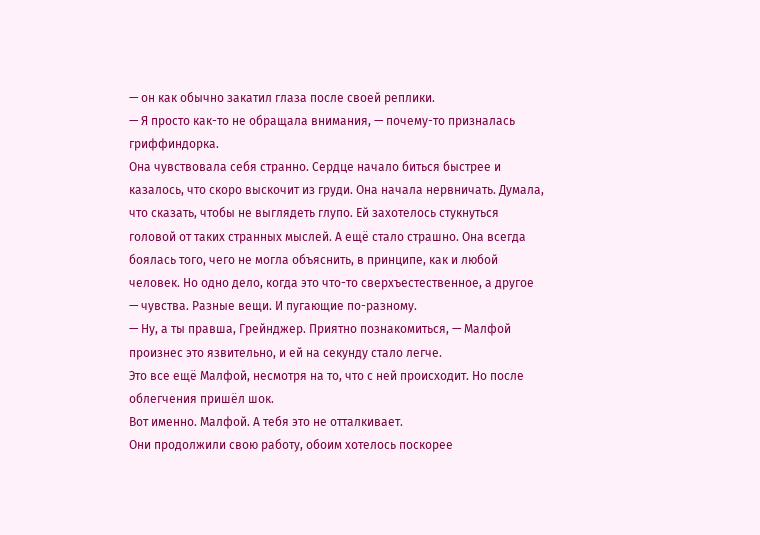— он как обычно закатил глаза после своей реплики.
— Я просто как-то не обращала внимания, — почему-то призналась гриффиндорка.
Она чувствовала себя странно. Сердце начало биться быстрее и казалось, что скоро выскочит из груди. Она начала нервничать. Думала, что сказать, чтобы не выглядеть глупо. Ей захотелось стукнуться головой от таких странных мыслей. А ещё стало страшно. Она всегда боялась того, чего не могла объяснить, в принципе, как и любой человек. Но одно дело, когда это что-то сверхъестественное, а другое — чувства. Разные вещи. И пугающие по-разному.
— Ну, а ты правша, Грейнджер. Приятно познакомиться, — Малфой произнес это язвительно, и ей на секунду стало легче.
Это все ещё Малфой, несмотря на то, что с ней происходит. Но после облегчения пришёл шок.
Вот именно. Малфой. А тебя это не отталкивает.
Они продолжили свою работу, обоим хотелось поскорее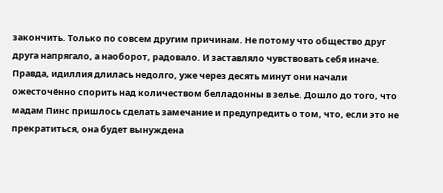закончить. Только по совсем другим причинам. Не потому что общество друг друга напрягало, а наоборот, радовало. И заставляло чувствовать себя иначе.
Правда, идиллия длилась недолго, уже через десять минут они начали ожесточённо спорить над количеством белладонны в зелье. Дошло до того, что мадам Пинс пришлось сделать замечание и предупредить о том, что, если это не прекратиться, она будет вынуждена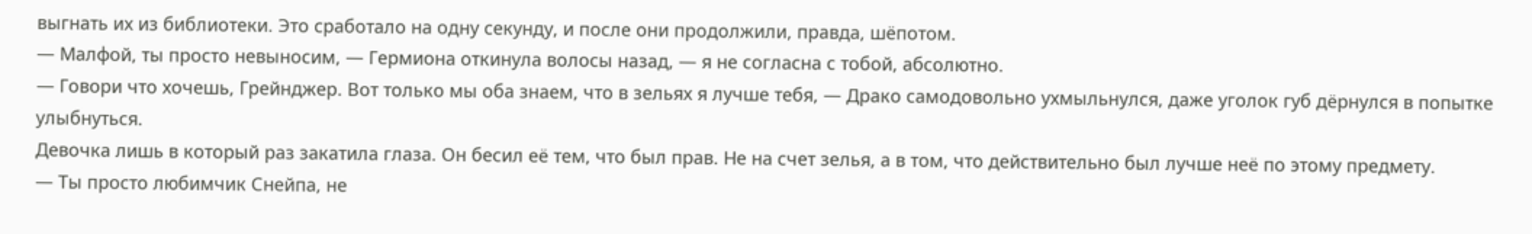выгнать их из библиотеки. Это сработало на одну секунду, и после они продолжили, правда, шёпотом.
— Малфой, ты просто невыносим, — Гермиона откинула волосы назад, — я не согласна с тобой, абсолютно.
— Говори что хочешь, Грейнджер. Вот только мы оба знаем, что в зельях я лучше тебя, — Драко самодовольно ухмыльнулся, даже уголок губ дёрнулся в попытке улыбнуться.
Девочка лишь в который раз закатила глаза. Он бесил её тем, что был прав. Не на счет зелья, а в том, что действительно был лучше неё по этому предмету.
— Ты просто любимчик Снейпа, не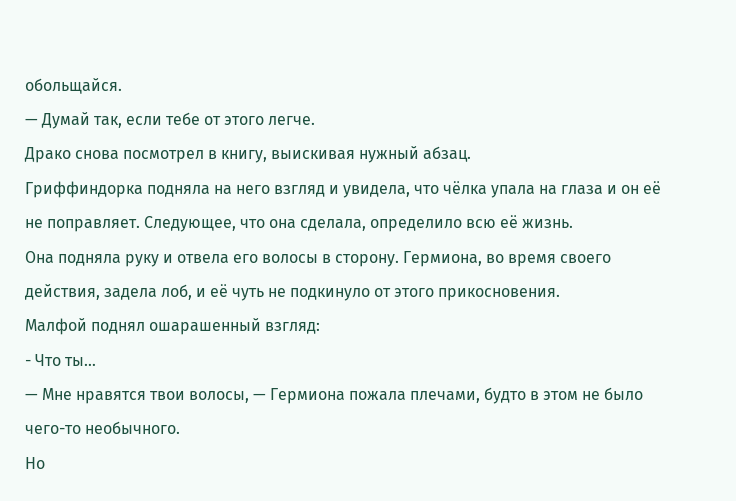обольщайся.
— Думай так, если тебе от этого легче.
Драко снова посмотрел в книгу, выискивая нужный абзац.
Гриффиндорка подняла на него взгляд и увидела, что чёлка упала на глаза и он её не поправляет. Следующее, что она сделала, определило всю её жизнь.
Она подняла руку и отвела его волосы в сторону. Гермиона, во время своего действия, задела лоб, и её чуть не подкинуло от этого прикосновения.
Малфой поднял ошарашенный взгляд:
- Что ты…
— Мне нравятся твои волосы, — Гермиона пожала плечами, будто в этом не было чего-то необычного.
Но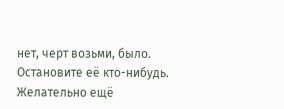нет, черт возьми, было.
Остановите её кто-нибудь.
Желательно ещё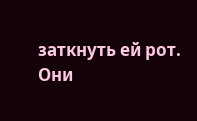заткнуть ей рот.
Они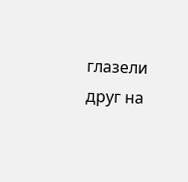глазели друг на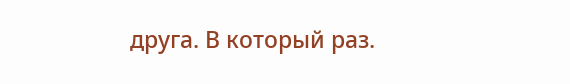друга. В который раз.